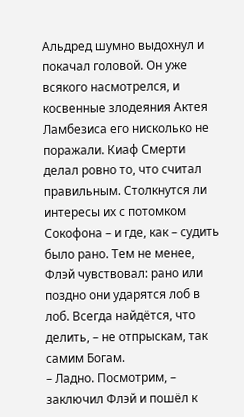Альдред шумно выдохнул и покачал головой. Он уже всякого насмотрелся, и косвенные злодеяния Актея Ламбезиса его нисколько не поражали. Киаф Смерти делал ровно то, что считал правильным. Столкнутся ли интересы их с потомком Сокофона – и где, как – судить было рано. Тем не менее, Флэй чувствовал: рано или поздно они ударятся лоб в лоб. Всегда найдётся, что делить, – не отпрыскам, так самим Богам.
– Ладно. Посмотрим, – заключил Флэй и пошёл к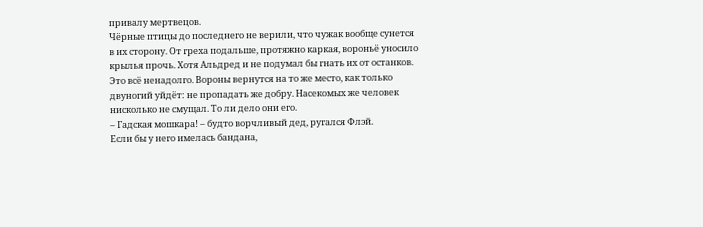привалу мертвецов.
Чёрные птицы до последнего не верили, что чужак вообще сунется в их сторону. От греха подальше, протяжно каркая, вороньё уносило крылья прочь. Хотя Альдред и не подумал бы гнать их от останков.
Это всё ненадолго. Вороны вернутся на то же место, как только двуногий уйдёт: не пропадать же добру. Насекомых же человек нисколько не смущал. То ли дело они его.
– Гадская мошкара! – будто ворчливый дед, ругался Флэй.
Если бы у него имелась бандана,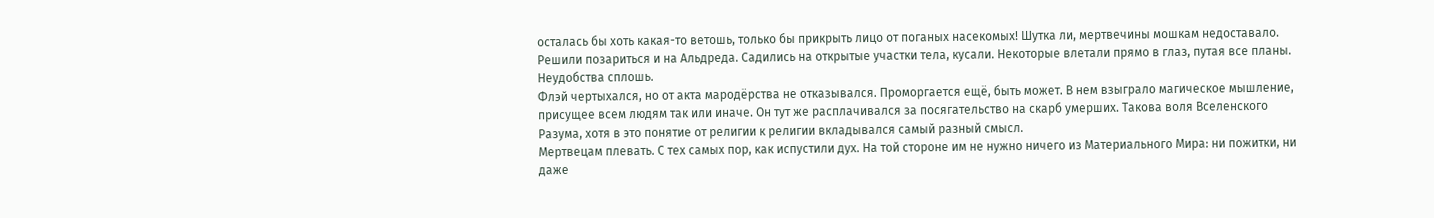осталась бы хоть какая-то ветошь, только бы прикрыть лицо от поганых насекомых! Шутка ли, мертвечины мошкам недоставало. Решили позариться и на Альдреда. Садились на открытые участки тела, кусали. Некоторые влетали прямо в глаз, путая все планы. Неудобства сплошь.
Флэй чертыхался, но от акта мародёрства не отказывался. Проморгается ещё, быть может. В нем взыграло магическое мышление, присущее всем людям так или иначе. Он тут же расплачивался за посягательство на скарб умерших. Такова воля Вселенского Разума, хотя в это понятие от религии к религии вкладывался самый разный смысл.
Мертвецам плевать. С тех самых пор, как испустили дух. На той стороне им не нужно ничего из Материального Мира: ни пожитки, ни даже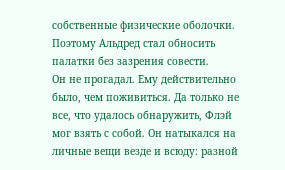собственные физические оболочки. Поэтому Альдред стал обносить палатки без зазрения совести.
Он не прогадал. Ему действительно было, чем поживиться. Да только не все, что удалось обнаружить, Флэй мог взять с собой. Он натыкался на личные вещи везде и всюду: разной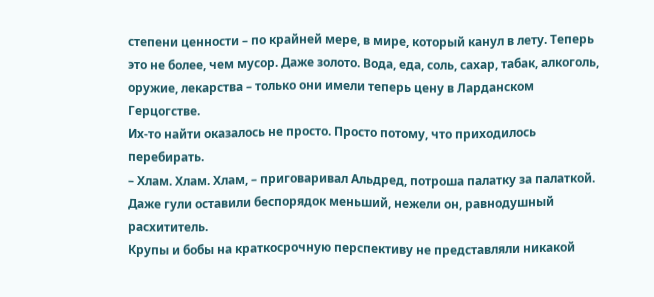степени ценности – по крайней мере, в мире, который канул в лету. Теперь это не более, чем мусор. Даже золото. Вода, еда, соль, сахар, табак, алкоголь, оружие, лекарства – только они имели теперь цену в Ларданском Герцогстве.
Их-то найти оказалось не просто. Просто потому, что приходилось перебирать.
– Хлам. Хлам. Хлам, – приговаривал Альдред, потроша палатку за палаткой. Даже гули оставили беспорядок меньший, нежели он, равнодушный расхититель.
Крупы и бобы на краткосрочную перспективу не представляли никакой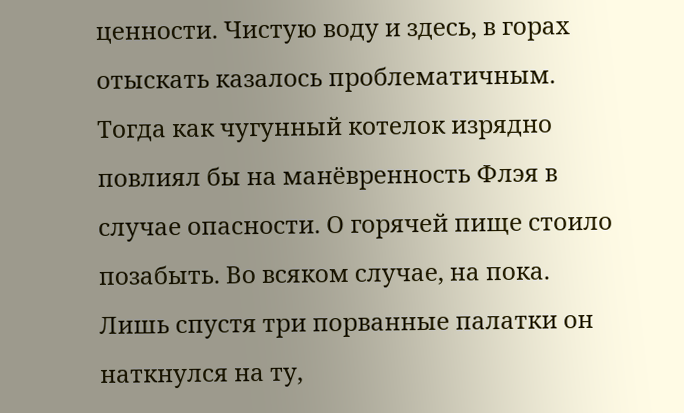ценности. Чистую воду и здесь, в горах отыскать казалось проблематичным. Тогда как чугунный котелок изрядно повлиял бы на манёвренность Флэя в случае опасности. О горячей пище стоило позабыть. Во всяком случае, на пока.
Лишь спустя три порванные палатки он наткнулся на ту,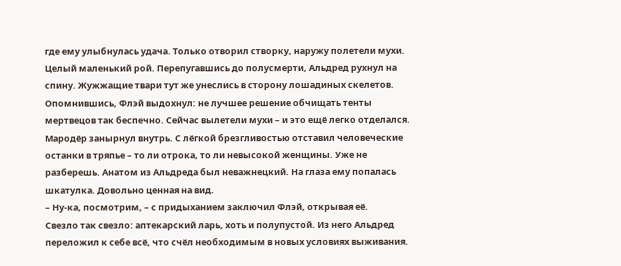где ему улыбнулась удача. Только отворил створку, наружу полетели мухи. Целый маленький рой. Перепугавшись до полусмерти, Альдред рухнул на спину. Жужжащие твари тут же унеслись в сторону лошадиных скелетов. Опомнившись, Флэй выдохнул: не лучшее решение обчищать тенты мертвецов так беспечно. Сейчас вылетели мухи – и это ещё легко отделался.
Мародёр занырнул внутрь. С лёгкой брезгливостью отставил человеческие останки в тряпье – то ли отрока, то ли невысокой женщины. Уже не разберешь. Анатом из Альдреда был неважнецкий. На глаза ему попалась шкатулка. Довольно ценная на вид.
– Ну-ка, посмотрим, – с придыханием заключил Флэй, открывая её.
Свезло так свезло: аптекарский ларь, хоть и полупустой. Из него Альдред переложил к себе всё, что счёл необходимым в новых условиях выживания.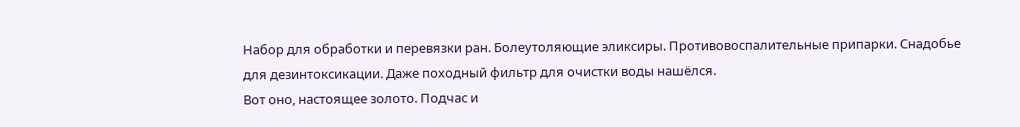Набор для обработки и перевязки ран. Болеутоляющие эликсиры. Противовоспалительные припарки. Снадобье для дезинтоксикации. Даже походный фильтр для очистки воды нашёлся.
Вот оно, настоящее золото. Подчас и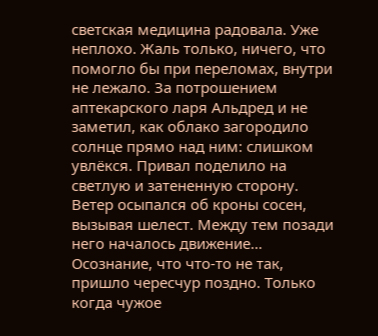светская медицина радовала. Уже неплохо. Жаль только, ничего, что помогло бы при переломах, внутри не лежало. За потрошением аптекарского ларя Альдред и не заметил, как облако загородило солнце прямо над ним: слишком увлёкся. Привал поделило на светлую и затененную сторону. Ветер осыпался об кроны сосен, вызывая шелест. Между тем позади него началось движение…
Осознание, что что-то не так, пришло чересчур поздно. Только когда чужое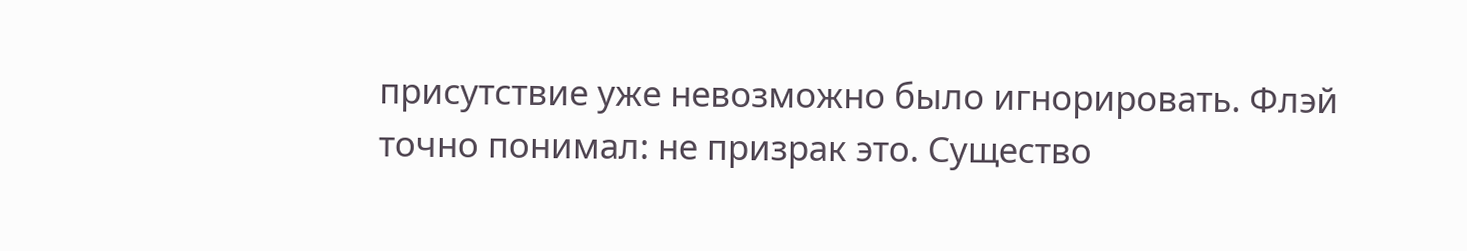присутствие уже невозможно было игнорировать. Флэй точно понимал: не призрак это. Существо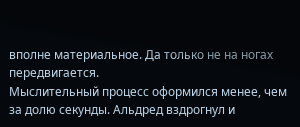вполне материальное. Да только не на ногах передвигается.
Мыслительный процесс оформился менее, чем за долю секунды. Альдред вздрогнул и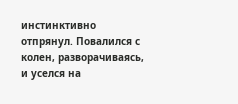инстинктивно отпрянул. Повалился с колен, разворачиваясь, и уселся на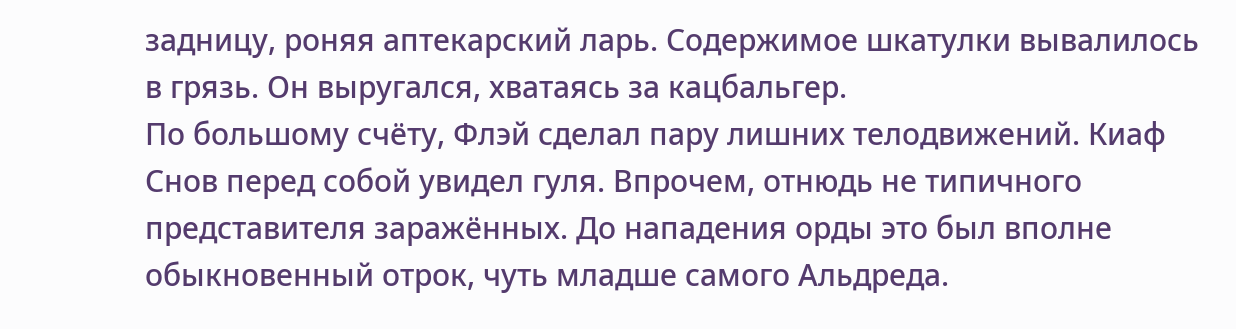задницу, роняя аптекарский ларь. Содержимое шкатулки вывалилось в грязь. Он выругался, хватаясь за кацбальгер.
По большому счёту, Флэй сделал пару лишних телодвижений. Киаф Снов перед собой увидел гуля. Впрочем, отнюдь не типичного представителя заражённых. До нападения орды это был вполне обыкновенный отрок, чуть младше самого Альдреда.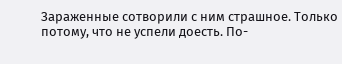Зараженные сотворили с ним страшное. Только потому, что не успели доесть. По-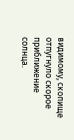видимому, скопище отпугнуло скорое приближение солнца.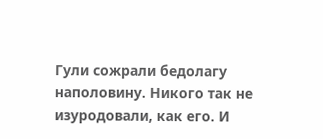Гули сожрали бедолагу наполовину. Никого так не изуродовали, как его. И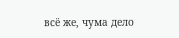всё же, чума дело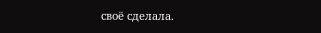своё сделала.